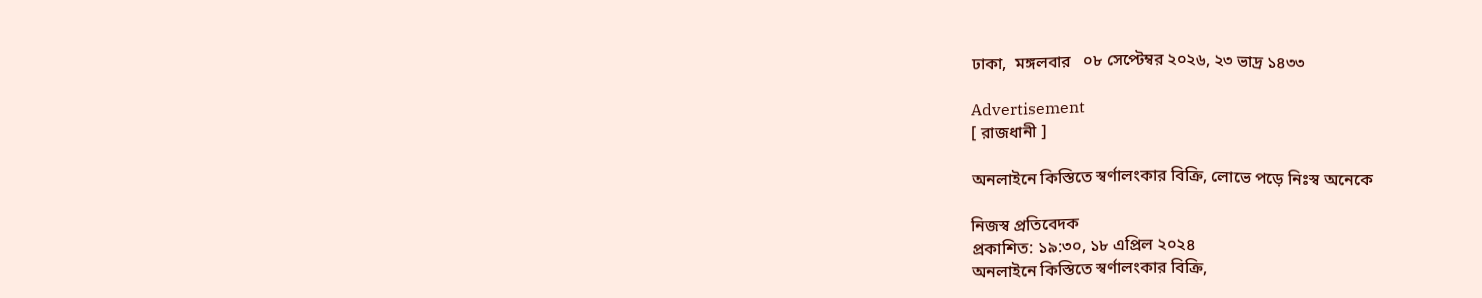ঢাকা,  মঙ্গলবার   ০৮ সেপ্টেম্বর ২০২৬, ২৩ ভাদ্র ১৪৩৩

Advertisement
[ রাজধানী ]

অনলাইনে কিস্তিতে স্বর্ণালংকার বিক্রি, লোভে পড়ে নিঃস্ব অনেকে

নিজস্ব প্রতিবেদক
প্রকাশিত: ১৯:৩০, ১৮ এপ্রিল ২০২৪
অনলাইনে কিস্তিতে স্বর্ণালংকার বিক্রি,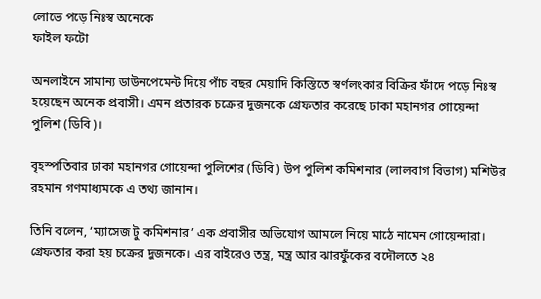লোভে পড়ে নিঃস্ব অনেকে
ফাইল ফটো

অনলাইনে সামান্য ডাউনপেমেন্ট দিয়ে পাঁচ বছর মেয়াদি কিস্তিতে স্বর্ণলংকার বিক্রির ফাঁদে পড়ে নিঃস্ব হয়েছেন অনেক প্রবাসী। এমন প্রতারক চক্রের দুজনকে গ্রেফতার করেছে ঢাকা মহানগর গোয়েন্দা পুলিশ (ডিবি)।

বৃহস্পতিবার ঢাকা মহানগর গোয়েন্দা পুলিশের (ডিবি) উপ পুলিশ কমিশনার (লালবাগ বিভাগ) মশিউর রহমান গণমাধ্যমকে এ তথ্য জানান।

তিনি বলেন, ‘ম্যাসেজ টু কমিশনার’ এক প্রবাসীর অভিযোগ আমলে নিয়ে মাঠে নামেন গোয়েন্দারা। গ্রেফতার করা হয় চক্রের দুজনকে। এর বাইরেও তন্ত্র, মন্ত্র আর ঝারফুঁকের বদৌলতে ২৪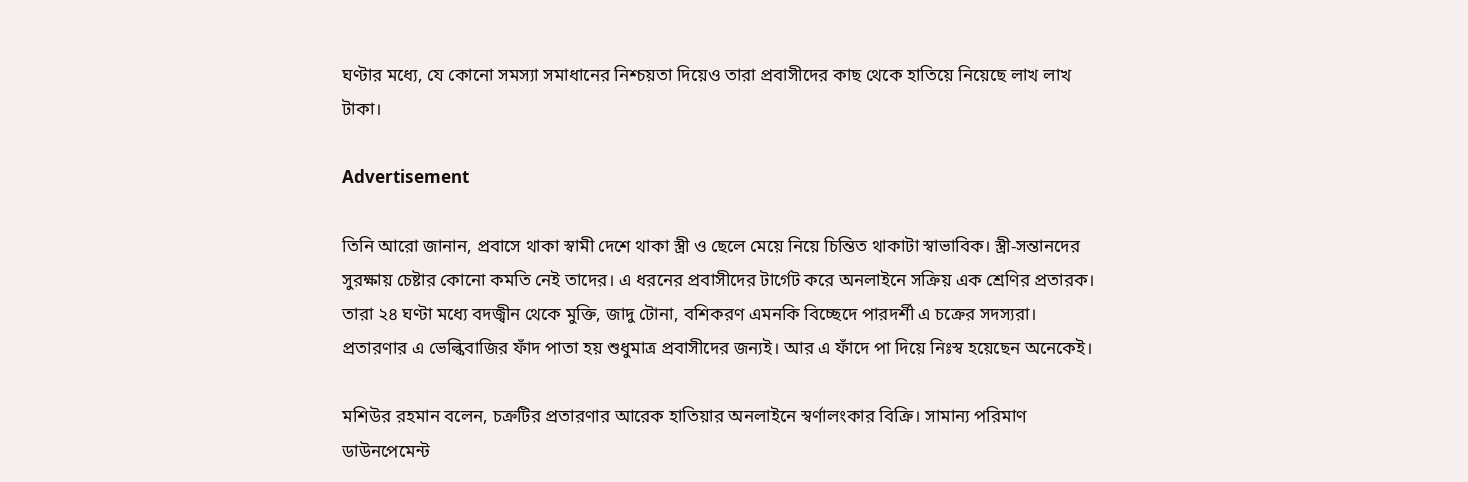ঘণ্টার মধ্যে, যে কোনো সমস্যা সমাধানের নিশ্চয়তা দিয়েও তারা প্রবাসীদের কাছ থেকে হাতিয়ে নিয়েছে লাখ লাখ টাকা।

Advertisement

তিনি আরো জানান, প্রবাসে থাকা স্বামী দেশে থাকা স্ত্রী ও ছেলে মেয়ে নিয়ে চিন্তিত থাকাটা স্বাভাবিক। স্ত্রী-সন্তানদের সুরক্ষায় চেষ্টার কোনো কমতি নেই তাদের। এ ধরনের প্রবাসীদের টার্গেট করে অনলাইনে সক্রিয় এক শ্রেণির প্রতারক। তারা ২৪ ঘণ্টা মধ্যে বদজ্বীন থেকে মুক্তি, জাদু টোনা, বশিকরণ এমনকি বিচ্ছেদে পারদর্শী এ চক্রের সদস্যরা। প্রতারণার এ ভেল্কিবাজির ফাঁদ পাতা হয় শুধুমাত্র প্রবাসীদের জন্যই। আর এ ফাঁদে পা দিয়ে নিঃস্ব হয়েছেন অনেকেই।

মশিউর রহমান বলেন, চক্রটির প্রতারণার আরেক হাতিয়ার অনলাইনে স্বর্ণালংকার বিক্রি। সামান্য পরিমাণ ডাউনপেমেন্ট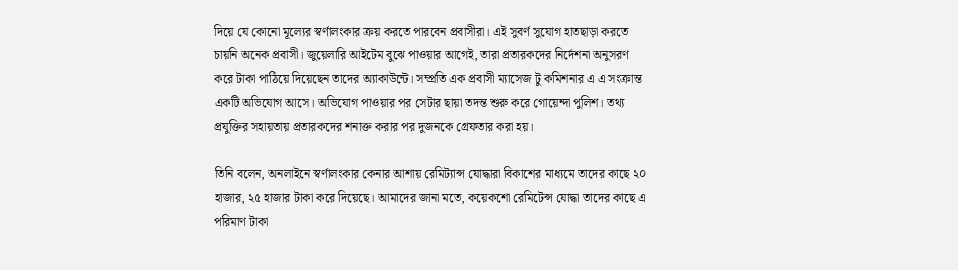দিয়ে যে কোনো মূল্যের স্বর্ণালংকার ক্রয় করতে পারবেন প্রবাসীরা। এই সুবর্ণ সুযোগ হাতছাড়া করতে চায়নি অনেক প্রবাসী। জুয়েলারি আইটেম বুঝে পাওয়ার আগেই, তারা প্রতারকদের নির্দেশনা অনুসরণ করে টাকা পাঠিয়ে দিয়েছেন তাদের অ্যাকাউন্টে। সম্প্রতি এক প্রবাসী ম্যাসেজ টু কমিশনার এ এ সংক্রান্ত একটি অভিযোগ আসে। অভিযোগ পাওয়ার পর সেটার ছায়া তদন্ত শুরু করে গোয়েন্দা পুলিশ। তথ্য প্রযুক্তির সহায়তায় প্রতারকদের শনাক্ত করার পর দুজনকে গ্রেফতার করা হয়।

তিনি বলেন, অনলাইনে স্বর্ণালংকার কেনার আশায় রেমিট্যান্স যোদ্ধারা বিকাশের মাধ্যমে তাদের কাছে ২০ হাজার, ২৫ হাজার টাকা করে দিয়েছে। আমাদের জানা মতে, কয়েকশো রেমিটেন্স যোদ্ধা তাদের কাছে এ পরিমাণ টাকা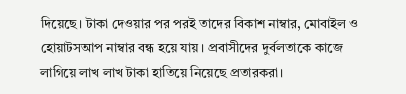দিয়েছে। টাকা দেওয়ার পর পরই তাদের বিকাশ নাম্বার, মোবাইল ও হোয়াটসআপ নাম্বার বন্ধ হয়ে যায়। প্রবাসীদের দুর্বলতাকে কাজে লাগিয়ে লাখ লাখ টাকা হাতিয়ে নিয়েছে প্রতারকরা।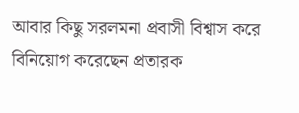আবার কিছু সরলমনা প্রবাসী বিশ্বাস করে বিনিয়োগ করেছেন প্রতারক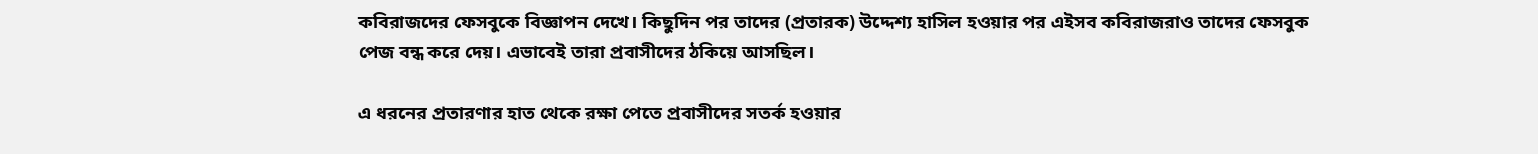কবিরাজদের ফেসবুকে বিজ্ঞাপন দেখে। কিছুদিন পর তাদের (প্রতারক) উদ্দেশ্য হাসিল হওয়ার পর এইসব কবিরাজরাও তাদের ফেসবুক পেজ বন্ধ করে দেয়। এভাবেই তারা প্রবাসীদের ঠকিয়ে আসছিল।

এ ধরনের প্রতারণার হাত থেকে রক্ষা পেতে প্রবাসীদের সতর্ক হওয়ার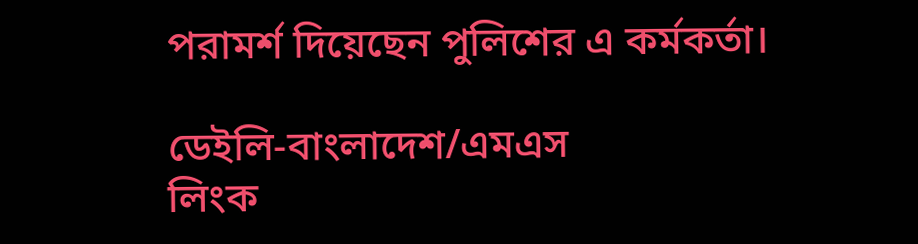পরামর্শ দিয়েছেন পুলিশের এ কর্মকর্তা।

ডেইলি-বাংলাদেশ/এমএস
লিংক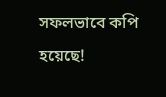সফলভাবে কপি হয়েছে!